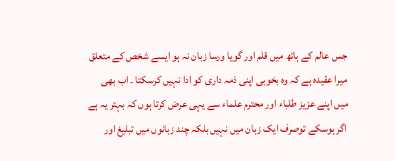جس عالم کے ہاتھ میں قلم اور گویا ورسا زبان نہ ہو ایسے شخص کے متعلق میرا عقیدہ ہے کہ وہ بخوبی اپنی ذمہ داری کو ادا نہیں کرسکتا ۔ اب بھی میں اپنے عزیز طلباء اور محترم علماء سے یہی عرض کرتا ہوں کہ بہتر یہ ہے اگر ہوسکے توصرف ایک زبان میں نہیں بلکہ چند زبانوں میں تبلیغ اور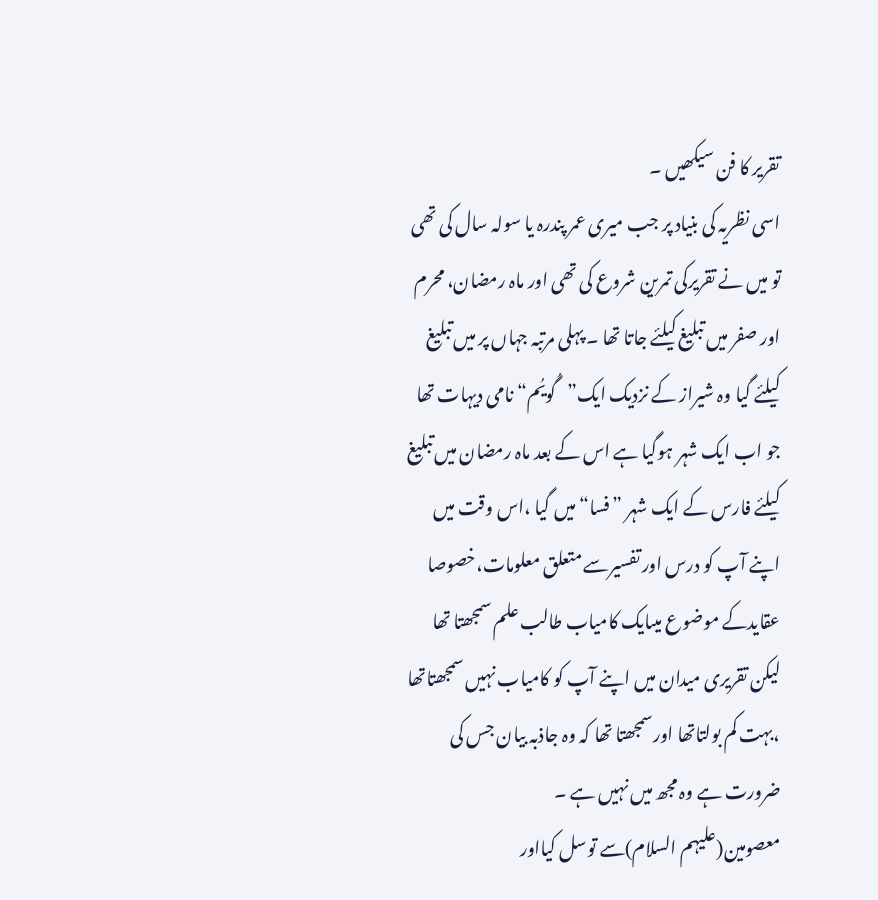تقریر کا فن سیکھیں ۔
اسی نظریہ کی بنیاد پر جب میری عمر پندرہ یا سولہ سال کی تھی تو میں نے تقریرکی تمرین شروع کی تھی اور ماہ رمضان، محرم اور صفر میں تبلیغ کیلئے جاتا تھا ۔ پہلی مرتبہ جہاں پر میں تبلیغ کیلئے گیا وہ شیراز کے نزدیک ایک”گُویُم“ نامی دیہات تھا جو اب ایک شہر ہوگیا ہے اس کے بعد ماہ رمضان میں تبلیغ کیلئے فارس کے ایک شہر ”فسا“ میں گیا ،اس وقت میں اپنے آپ کو درس اور تفسیرسے متعلق معلومات،خصوصا عقایدکے موضوع میںایک کامیاب طالب علم سمجھتا تھا لیکن تقریری میدان میں اپنے آپ کو کامیاب نہیں سمجھتاتھا ،بہت کم بولتاتھا اورسمجھتا تھا کہ وہ جاذبہ بیان جس کی ضرورت ہے وہ مجھ میں نہیں ہے ۔
معصومین(علیہم السلام)سے توسل کیااور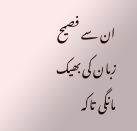ان سے فصیح زبان کی بھیک مانگی تاکہ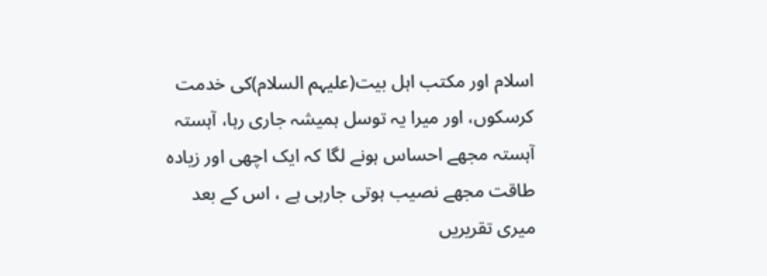اسلام اور مکتب اہل بیت(علیہم السلام)کی خدمت کرسکوں، اور میرا یہ توسل ہمیشہ جاری رہا، آہستہ آہستہ مجھے احساس ہونے لگا کہ ایک اچھی اور زیادہ طاقت مجھے نصیب ہوتی جارہی ہے ، اس کے بعد میری تقریریں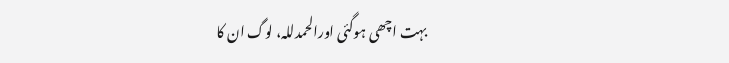بہت اچھی ہوگئی اورالحمدللہ، لوگ ان کا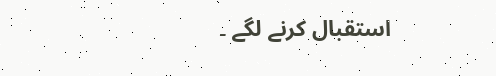استقبال کرنے لگے ۔